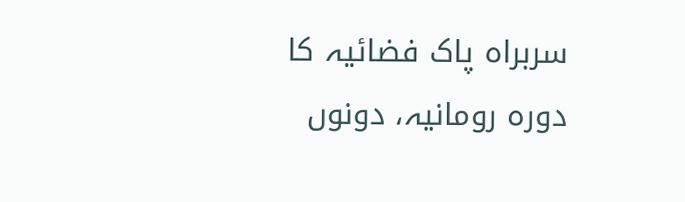سربراہ پاک فضائیہ کا دورہ رومانیہ، دونوں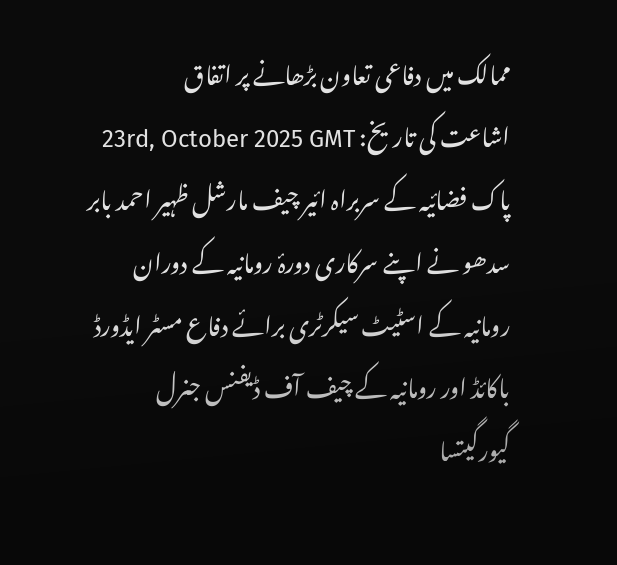ممالک میں دفاعی تعاون بڑھانے پر اتفاق
اشاعت کی تاریخ: 23rd, October 2025 GMT
پاک فضائیہ کے سربراہ ائیر چیف مارشل ظہیر احمد بابر سدھو نے اپنے سرکاری دورۂ رومانیہ کے دوران رومانیہ کے اسٹیٹ سیکرٹری برائے دفاع مسٹر ایڈورڈ باکائڈ اور رومانیہ کے چیف آف ڈیفنس جنرل گیورگیتسا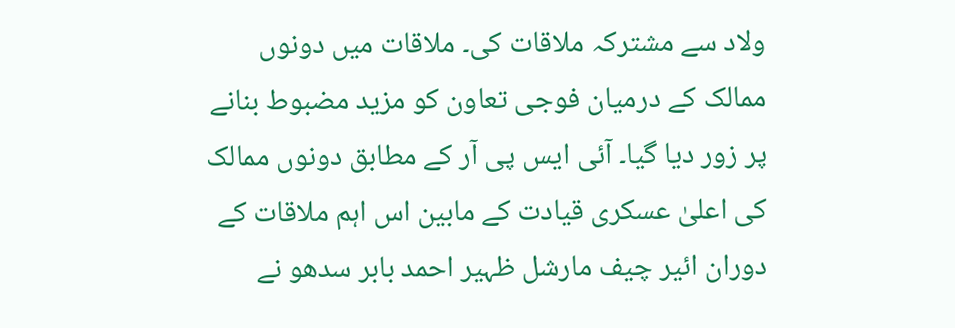ولاد سے مشترکہ ملاقات کی۔ ملاقات میں دونوں ممالک کے درمیان فوجی تعاون کو مزید مضبوط بنانے پر زور دیا گیا۔ آئی ایس پی آر کے مطابق دونوں ممالک کی اعلیٰ عسکری قیادت کے مابین اس اہم ملاقات کے دوران ائیر چیف مارشل ظہیر احمد بابر سدھو نے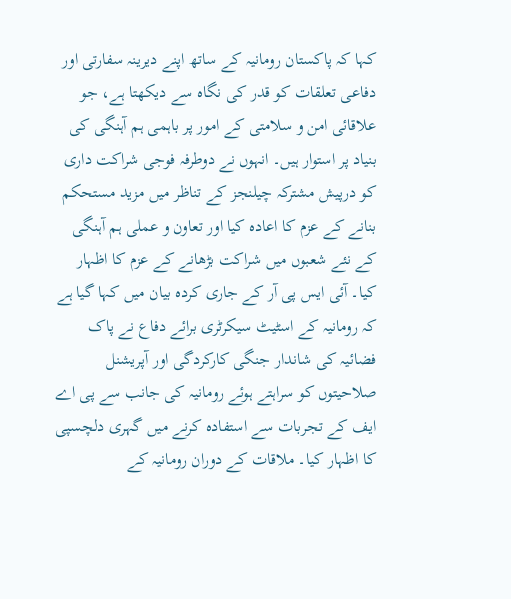کہا کہ پاکستان رومانیہ کے ساتھ اپنے دیرینہ سفارتی اور دفاعی تعلقات کو قدر کی نگاہ سے دیکھتا ہے، جو علاقائی امن و سلامتی کے امور پر باہمی ہم آہنگی کی بنیاد پر استوار ہیں۔ انہوں نے دوطرفہ فوجی شراکت داری کو درپیش مشترکہ چیلنجز کے تناظر میں مزید مستحکم بنانے کے عزم کا اعادہ کیا اور تعاون و عملی ہم آہنگی کے نئے شعبوں میں شراکت بڑھانے کے عزم کا اظہار کیا۔ آئی ایس پی آر کے جاری کردہ بیان میں کہا گیا ہے کہ رومانیہ کے اسٹیٹ سیکرٹری برائے دفاع نے پاک فضائیہ کی شاندار جنگی کارکردگی اور آپریشنل صلاحیتوں کو سراہتے ہوئے رومانیہ کی جانب سے پی اے ایف کے تجربات سے استفادہ کرنے میں گہری دلچسپی کا اظہار کیا۔ ملاقات کے دوران رومانیہ کے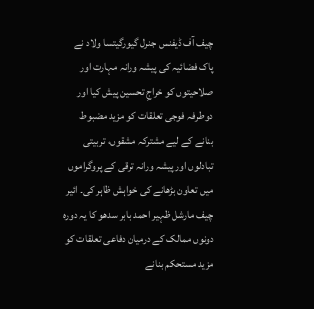چیف آف ڈیفنس جنرل گیورگیتسا ولاد نے پاک فضائیہ کی پیشہ ورانہ مہارت اور صلاحیتوں کو خراجِ تحسین پیش کیا اور دوطرفہ فوجی تعلقات کو مزید مضبوط بنانے کے لیے مشترکہ مشقوں، تربیتی تبادلوں اور پیشہ ورانہ ترقی کے پروگراموں میں تعاون بڑھانے کی خواہش ظاہر کی۔ ائیر چیف مارشل ظہیر احمد بابر سدھو کا یہ دورہ دونوں ممالک کے درمیان دفاعی تعلقات کو مزید مستحکم بنانے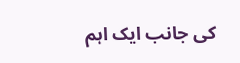کی جانب ایک اہم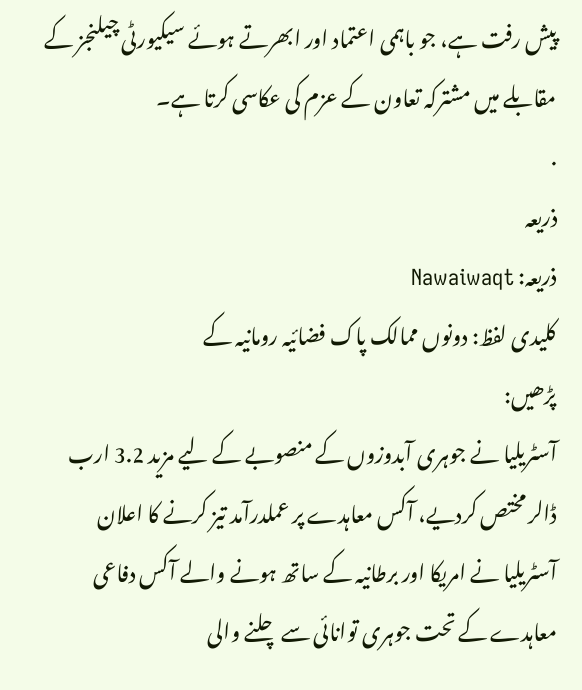پیش رفت ہے، جو باہمی اعتماد اور ابھرتے ہوئے سیکیورٹی چیلنجز کے مقابلے میں مشترکہ تعاون کے عزم کی عکاسی کرتا ہے۔
.
ذریعہ
ذریعہ: Nawaiwaqt
کلیدی لفظ: دونوں ممالک پاک فضائیہ رومانیہ کے
پڑھیں:
آسٹریلیا نے جوہری آبدوزوں کے منصوبے کے لیے مزید 3.2 ارب ڈالر مختص کردیے، آکس معاہدے پر عملدرآمد تیز کرنے کا اعلان
آسٹریلیا نے امریکا اور برطانیہ کے ساتھ ہونے والے آکس دفاعی معاہدے کے تحت جوہری توانائی سے چلنے والی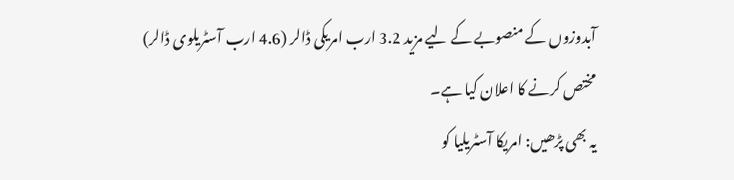آبدوزوں کے منصوبے کے لیے مزید 3.2 ارب امریکی ڈالر (4.6 ارب آسٹریلوی ڈالر) مختص کرنے کا اعلان کیا ہے۔
یہ بھی پڑھیں: امریکا آسٹریلیا کو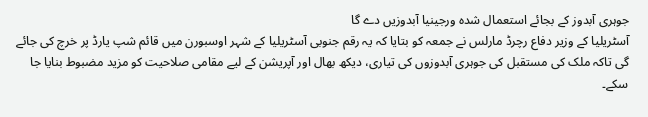جوہری آبدوز کے بجائے استعمال شدہ ورجینیا آبدوزیں دے گا
آسٹریلیا کے وزیر دفاع رچرڈ مارلس نے جمعہ کو بتایا کہ یہ رقم جنوبی آسٹریلیا کے شہر اوسبورن میں قائم شپ یارڈ پر خرچ کی جائے گی تاکہ ملک کی مستقبل کی جوہری آبدوزوں کی تیاری، دیکھ بھال اور آپریشن کے لیے مقامی صلاحیت کو مزید مضبوط بنایا جا سکے۔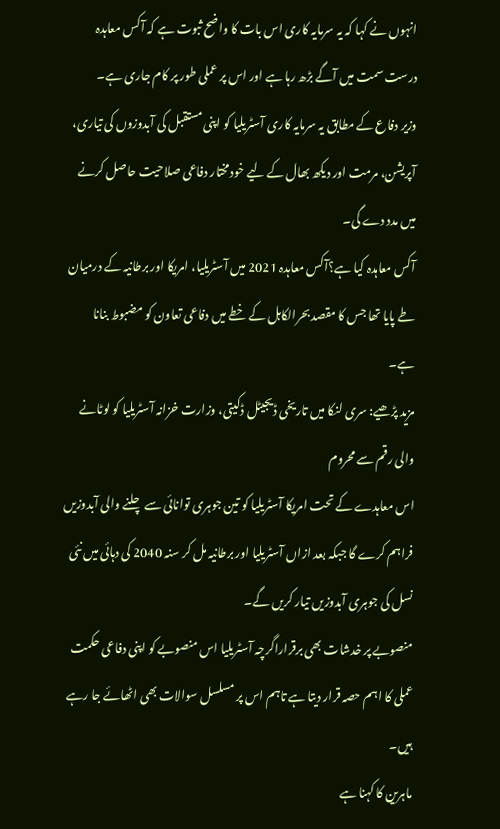انہوں نے کہا کہ یہ سرمایہ کاری اس بات کا واضح ثبوت ہے کہ آکس معاہدہ درست سمت میں آگے بڑھ رہا ہے اور اس پر عملی طور پر کام جاری ہے۔
وزیر دفاع کے مطابق یہ سرمایہ کاری آسٹریلیا کو اپنی مستقبل کی آبدوزوں کی تیاری، آپریشن، مرمت اور دیکھ بھال کے لیے خودمختار دفاعی صلاحیت حاصل کرنے میں مدد دے گی۔
آکس معاہدہ کیا ہے؟آکس معاہدہ 2021 میں آسٹریلیا، امریکا اور برطانیہ کے درمیان طے پایا تھا جس کا مقصد بحرالکاہل کے خطے میں دفاعی تعاون کو مضبوط بنانا ہے۔
مزید پڑھیے: سری لنکا میں تاریخی ڈیجیٹل ڈکیتی، وزارت خزانہ آسٹریلیا کو لوٹانے والی رقم سے محروم
اس معاہدے کے تحت امریکا آسٹریلیا کو تین جوہری توانائی سے چلنے والی آبدوزیں فراہم کرے گا جبکہ بعد ازاں آسٹریلیا اور برطانیہ مل کر سنہ 2040 کی دہائی میں نئی نسل کی جوہری آبدوزیں تیار کریں گے۔
منصوبے پر خدشات بھی برقراراگرچہ آسٹریلیا اس منصوبے کو اپنی دفاعی حکمت عملی کا اہم حصہ قرار دیتا ہے تاہم اس پر مسلسل سوالات بھی اٹھائے جا رہے ہیں۔
ماہرین کا کہنا ہے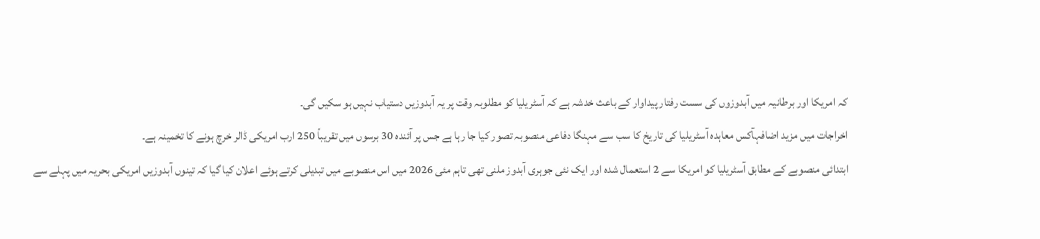کہ امریکا اور برطانیہ میں آبدوزوں کی سست رفتار پیداوار کے باعث خدشہ ہے کہ آسٹریلیا کو مطلوبہ وقت پر یہ آبدوزیں دستیاب نہیں ہو سکیں گی۔
اخراجات میں مزید اضافہآکس معاہدہ آسٹریلیا کی تاریخ کا سب سے مہنگا دفاعی منصوبہ تصور کیا جا رہا ہے جس پر آئندہ 30 برسوں میں تقریباً 250 ارب امریکی ڈالر خرچ ہونے کا تخمینہ ہے۔
ابتدائی منصوبے کے مطابق آسٹریلیا کو امریکا سے 2 استعمال شدہ اور ایک نئی جوہری آبدوز ملنی تھی تاہم مئی 2026 میں اس منصوبے میں تبدیلی کرتے ہوئے اعلان کیا گیا کہ تینوں آبدوزیں امریکی بحریہ میں پہلے سے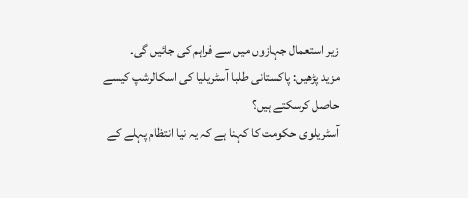زیر استعمال جہازوں میں سے فراہم کی جائیں گی۔
مزید پڑھیں: پاکستانی طلبا آسٹریلیا کی اسکالرشپ کیسے حاصل کرسکتے ہیں؟
آسٹریلوی حکومت کا کہنا ہے کہ یہ نیا انتظام پہلے کے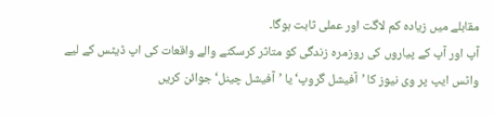مقابلے میں زیادہ کم لاگت اور عملی ثابت ہوگا۔
آپ اور آپ کے پیاروں کی روزمرہ زندگی کو متاثر کرسکنے والے واقعات کی اپ ڈیٹس کے لیے واٹس ایپ پر وی نیوز کا ’آفیشل گروپ‘ یا ’آفیشل چینل‘ جوائن کریں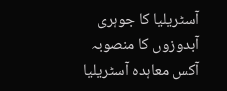آسٹریلیا کا جوہری آبدوزوں کا منصوبہ آکس معاہدہ آسٹریلیا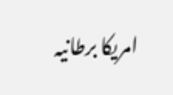امریکا برطانیہ